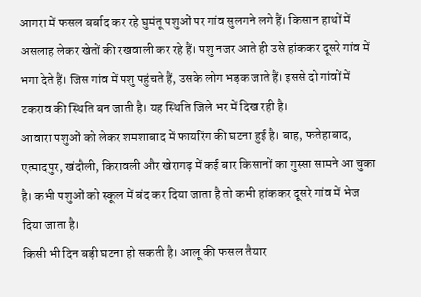आगरा में फसल बर्बाद कर रहे घुमंतू पशुओं पर गांव सुलगने लगे हैं। किसान हाथों में असलाह लेकर खेतों की रखवाली कर रहे हैं। पशु नजर आते ही उसे हांककर दूसरे गांव में भगा देते हैं। जिस गांव में पशु पहुंचते हैं, उसके लोग भड़क जाते हैं। इससे दो गांवों में टकराव की स्थिति बन जाती है। यह स्थिति जिले भर में दिख रही है।
आवारा पशुओं को लेकर शमशाबाद में फायरिंग की घटना हुई है। बाह, फतेहाबाद, एत्मादपुर, खंदौली, किरावली और खेरागढ़ में कई बार किसानों का गुस्सा सामने आ चुका है। कभी पशुओं को स्कूल में बंद कर दिया जाता है तो कभी हांककर दूसरे गांव में भेज दिया जाता है।
किसी भी दिन बड़ी घटना हो सकती है। आलू की फसल तैयार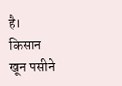है। किसान खून पसीने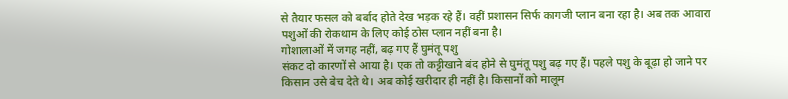से तैयार फसल को बर्बाद होते देख भड़क रहे हैं। वहीं प्रशासन सिर्फ कागजी प्लान बना रहा है। अब तक आवारा पशुओं की रोकथाम के लिए कोई ठोस प्लान नहीं बना है।
गोशालाओं में जगह नहीं, बढ़ गए हैं घुमंतू पशु
संकट दो कारणों से आया है। एक तो कट्टीखाने बंद होने से घुमंतू पशु बढ़ गए हैं। पहले पशु के बूढ़ा हो जाने पर किसान उसे बेच देते थे। अब कोई खरीदार ही नहीं है। किसानों को मालूम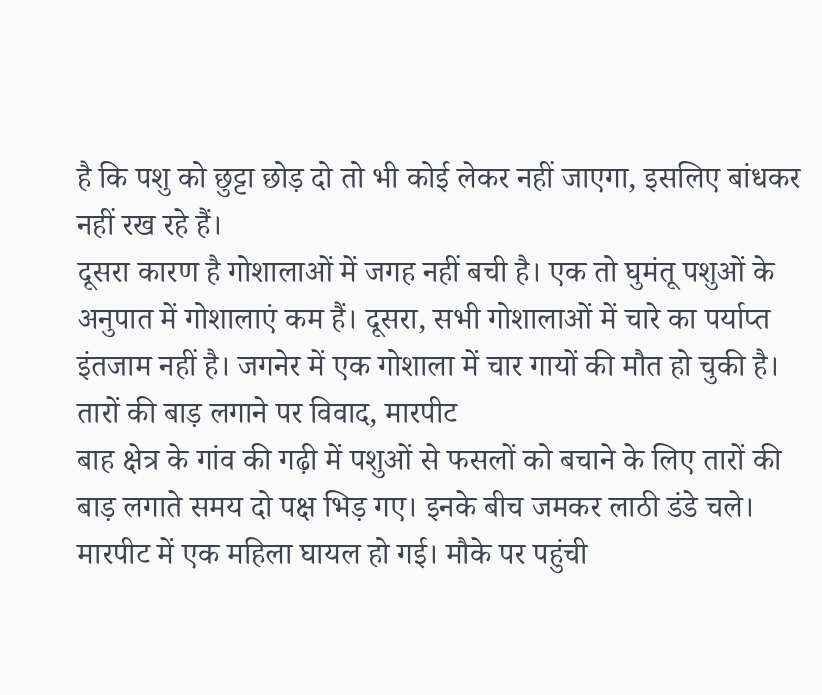है कि पशु को छुट्टा छोड़ दो तो भी कोई लेकर नहीं जाएगा, इसलिए बांधकर नहीं रख रहे हैं।
दूसरा कारण है गोशालाओं में जगह नहीं बची है। एक तो घुमंतू पशुओं के अनुपात में गोशालाएं कम हैं। दूसरा, सभी गोशालाओं में चारे का पर्याप्त इंतजाम नहीं है। जगनेर में एक गोशाला में चार गायों की मौत हो चुकी है।
तारों की बाड़ लगाने पर विवाद, मारपीट
बाह क्षेत्र के गांव की गढ़ी में पशुओं से फसलों को बचाने के लिए तारों की बाड़ लगाते समय दो पक्ष भिड़ गए। इनके बीच जमकर लाठी डंडे चले। मारपीट में एक महिला घायल हो गई। मौके पर पहुंची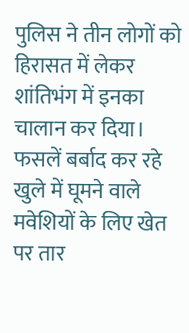पुलिस ने तीन लोगों को हिरासत में लेकर शांतिभंग में इनका चालान कर दिया।
फसलें बर्बाद कर रहे खुले में घूमने वाले मवेशियों के लिए खेत पर तार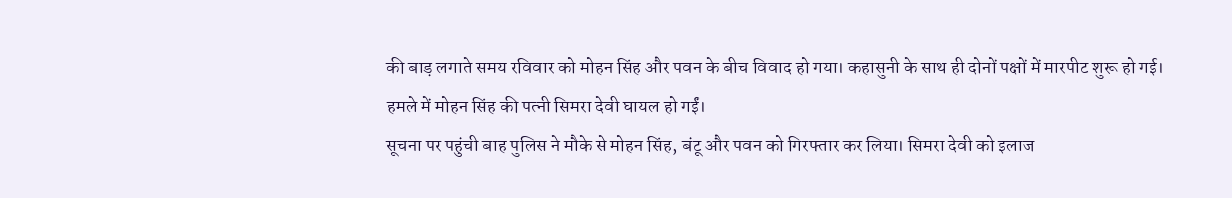की बाड़ लगाते समय रविवार को मोहन सिंह और पवन के बीच विवाद हो गया। कहासुनी के साथ ही दोनों पक्षों में मारपीट शुरू हो गई। हमले में मोहन सिंह की पत्नी सिमरा देवी घायल हो गईं।
सूचना पर पहुंची बाह पुलिस ने मौके से मोहन सिंह, बंटू और पवन को गिरफ्तार कर लिया। सिमरा देवी को इलाज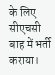के लिए सीएचसी बाह में भर्ती कराया।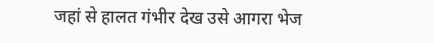जहां से हालत गंभीर देख उसे आगरा भेज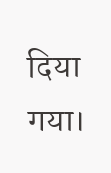दिया गया।